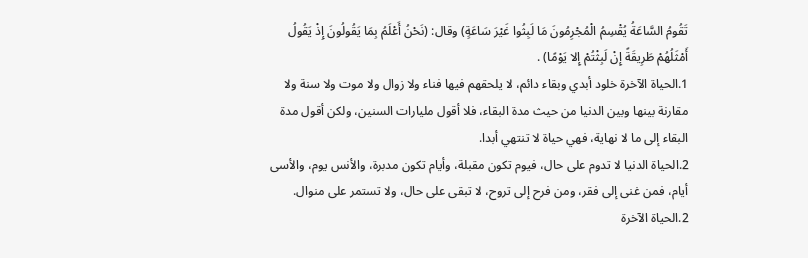تَقُومُ السَّاعَةُ يُقْسِمُ الْمُجْرِمُونَ مَا لَبِثُوا غَيْرَ سَاعَةٍ) وقال: (نَحْنُ أَعْلَمُ بِمَا يَقُولُونَ إِذْ يَقُولُ أَمْثَلُهُمْ طَرِيقَةً إِنْ لَبِثْتُمْ إِلا يَوْمًا) .
1.الحياة الآخرة خلود أبدي وبقاء دائم، لا يلحقهم فيها فناء ولا زوال ولا موت ولا سنة ولا مقارنة بينها وبين الدنيا من حيث مدة البقاء، فلا أقول مليارات السنين، ولكن أقول مدة البقاء إلى ما لا نهاية، فهي حياة لا تنتهي أبدا.
2.الحياة الدنيا لا تدوم على حال، فيوم تكون مقبلة، وأيام تكون مدبرة، والأنس يوم، والأسى أيام، فمن غنى إلى فقر، ومن فرح إلى تروح، لا تبقى على حال، ولا تستمر على منوال.
2.الحياة الآخرة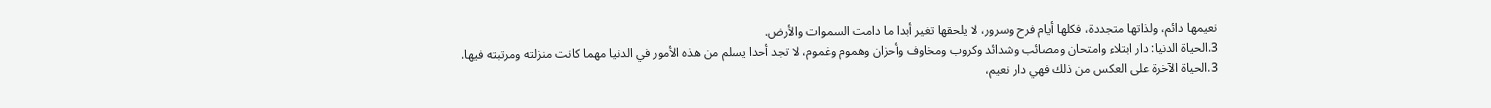نعيمها دائم، ولذاتها متجددة، فكلها أيام فرح وسرور، لا يلحقها تغير أبدا ما دامت السموات والأرض.
3.الحياة الدنيا: دار ابتلاء وامتحان ومصائب وشدائد وكروب ومخاوف وأحزان وهموم وغموم، لا تجد أحدا يسلم من هذه الأمور في الدنيا مهما كانت منزلته ومرتبته فيها.
3.الحياة الآخرة على العكس من ذلك فهي دار نعيم،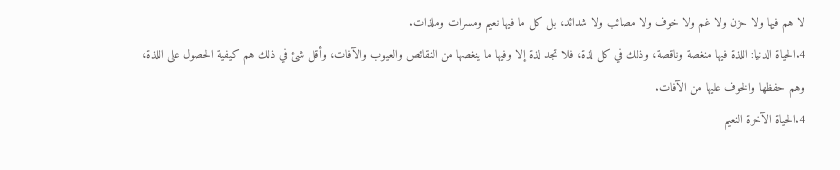لا هم فيها ولا حزن ولا غم ولا خوف ولا مصائب ولا شدائد، بل كل ما فيها نعيم ومسرات وملذات.
4.الحياة الدنيا: اللذة فيها منغصة وناقصة، وذلك في كل لذة، فلا تجد لذة إلا وفيها ما ينغصها من النقائص والعيوب والآفات، وأقل شئ في ذلك هم كيفية الحصول على اللذة، وهم حفظها والخوف عليها من الآفات.
4.الحياة الآخرة النعيم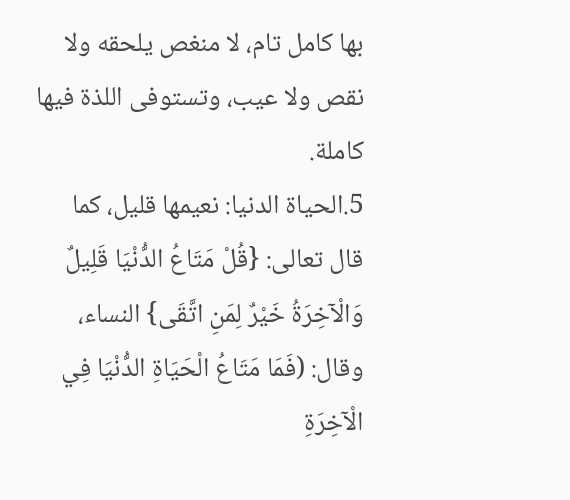بها كامل تام، لا منغص يلحقه ولا نقص ولا عيب، وتستوفى اللذة فيها كاملة.
5.الحياة الدنيا: نعيمها قليل، كما قال تعالى: {قُلْ مَتَاعُ الدُّنْيَا قَلِيلٌ وَالْآخِرَةُ خَيْرٌ لِمَنِ اتَّقَى} النساء، وقال: (فَمَا مَتَاعُ الْحَيَاةِ الدُّنْيَا فِي الْآخِرَةِ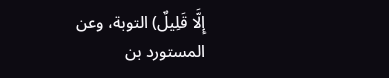إِلَّا قَلِيلٌ) التوبة، وعن المستورد بن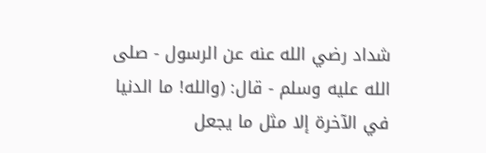شداد رضي الله عنه عن الرسول - صلى الله عليه وسلم - قال: (والله! ما الدنيا في الآخرة إلا مثل ما يجعل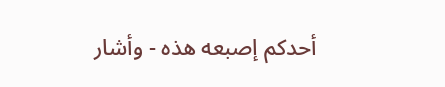أحدكم إصبعه هذه - وأشار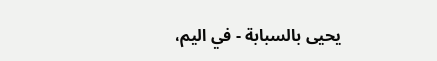يحيى بالسبابة - في اليم،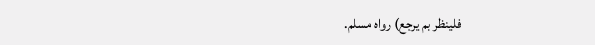فلينظر بم يرجع) رواه مسلم.